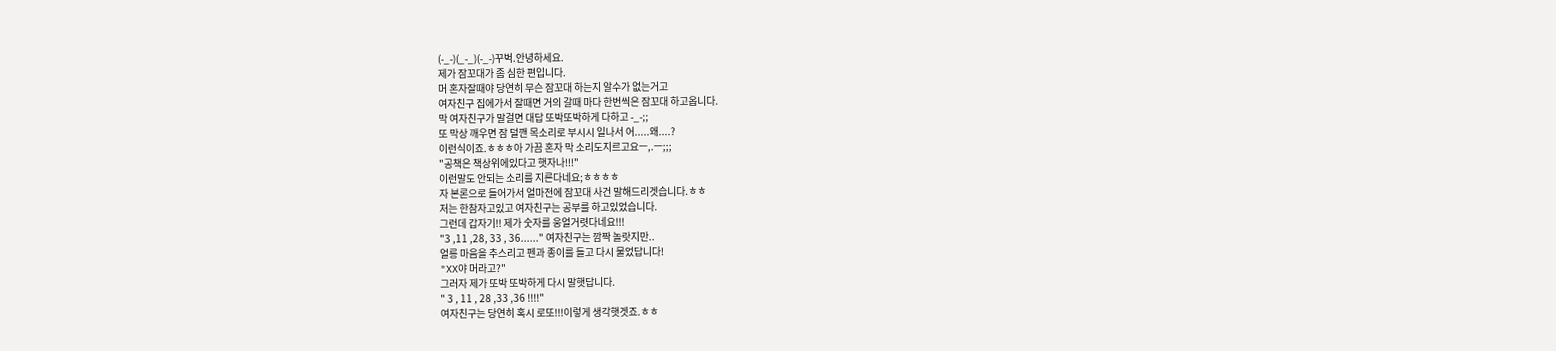(-_-)(_-_)(-_-)꾸벅.안녕하세요.
제가 잠꼬대가 좀 심한 편입니다.
머 혼자잘때야 당연히 무슨 잠꼬대 하는지 알수가 없는거고
여자친구 집에가서 잘때면 거의 갈때 마다 한번씩은 잠꼬대 하고옵니다.
막 여자친구가 말걸면 대답 또박또박하게 다하고 -_-;;
또 막상 깨우면 잠 덜깬 목소리로 부시시 일나서 어.....왜....?
이런식이죠.ㅎㅎㅎ아 가끔 혼자 막 소리도지르고요ㅡ,.ㅡ;;;
"공책은 책상위에있다고 햇자나!!!"
이런말도 안되는 소리를 지른다네요;ㅎㅎㅎㅎ
자 본론으로 들어가서 얼마전에 잠꼬대 사건 말해드리겟습니다.ㅎㅎ
저는 한참자고있고 여자친구는 공부를 하고있었습니다.
그런데 갑자기!! 제가 숫자를 웅얼거렷다네요!!!
"3 ,11 ,28, 33 , 36......" 여자친구는 깜짝 놀랏지만..
얼릉 마음을 추스리고 펜과 종이를 들고 다시 물었답니다!
"XX야 머라고?"
그러자 제가 또박 또박하게 다시 말햇답니다.
" 3 , 11 , 28 ,33 ,36 !!!!"
여자친구는 당연히 혹시 로또!!!이렇게 생각햇겟죠.ㅎㅎ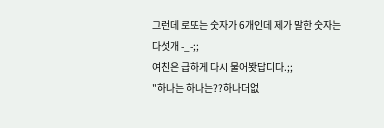그런데 로또는 숫자가 6개인데 제가 말한 숫자는 다섯개 -_-;;
여친은 급하게 다시 물어봣답디다.;;
"하나는 하나는??하나더없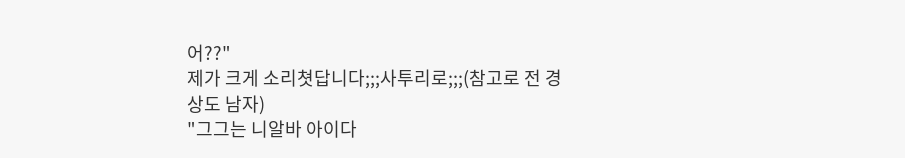어??"
제가 크게 소리쳣답니다;;;사투리로;;;(참고로 전 경상도 남자)
"그그는 니알바 아이다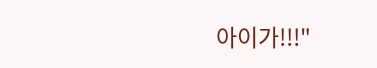아이가!!!"